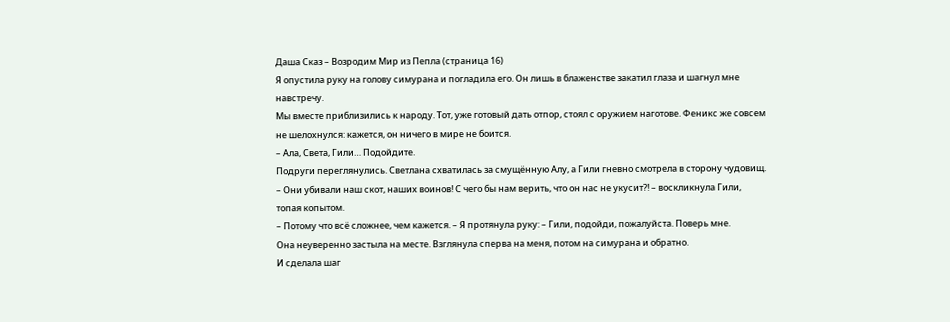Даша Сказ – Возродим Мир из Пепла (страница 16)
Я опустила руку на голову симурана и погладила его. Он лишь в блаженстве закатил глаза и шагнул мне навстречу.
Мы вместе приблизились к народу. Тот, уже готовый дать отпор, стоял с оружием наготове. Феникс же совсем не шелохнулся: кажется, он ничего в мире не боится.
– Ала, Света, Гили… Подойдите.
Подруги переглянулись. Светлана схватилась за смущённую Алу, а Гили гневно смотрела в сторону чудовищ.
– Они убивали наш скот, наших воинов! С чего бы нам верить, что он нас не укусит?! – воскликнула Гили, топая копытом.
– Потому что всё сложнее, чем кажется. – Я протянула руку: – Гили, подойди, пожалуйста. Поверь мне.
Она неуверенно застыла на месте. Взглянула сперва на меня, потом на симурана и обратно.
И сделала шаг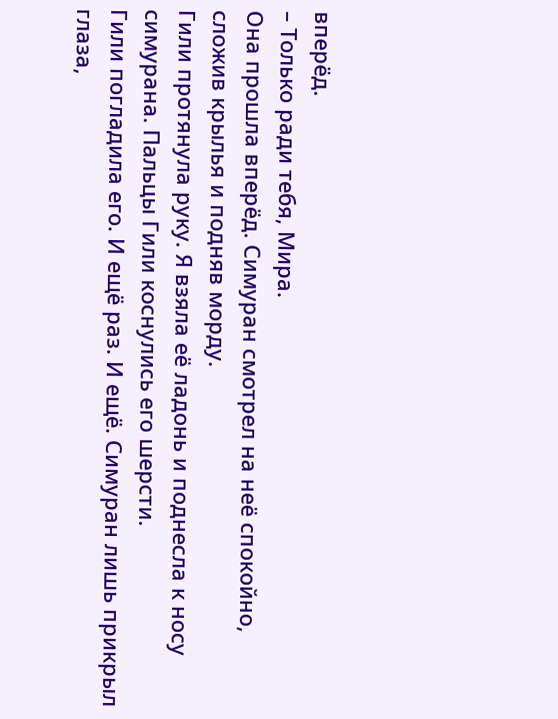вперёд.
– Только ради тебя, Мира.
Она прошла вперёд. Симуран смотрел на неё спокойно, сложив крылья и подняв морду.
Гили протянула руку. Я взяла её ладонь и поднесла к носу симурана. Пальцы Гили коснулись его шерсти.
Гили погладила его. И ещё раз. И ещё. Симуран лишь прикрыл глаза,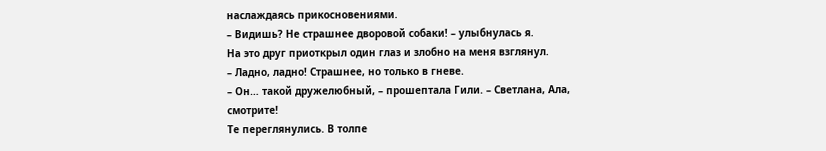наслаждаясь прикосновениями.
– Видишь? Не страшнее дворовой собаки! – улыбнулась я.
На это друг приоткрыл один глаз и злобно на меня взглянул.
– Ладно, ладно! Страшнее, но только в гневе.
– Он… такой дружелюбный, – прошептала Гили. – Светлана, Ала, смотрите!
Те переглянулись. В толпе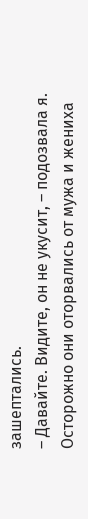зашептались.
– Давайте. Видите, он не укусит, – подозвала я.
Осторожно они оторвались от мужа и жениха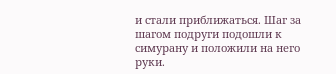и стали приближаться. Шаг за шагом подруги подошли к симурану и положили на него руки.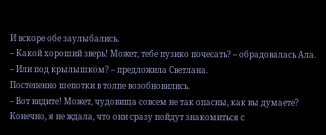И вскоре обе заулыбались.
– Какой хороший зверь! Может, тебе пузико почесать? – обрадовалась Ала.
– Или под крылышком? – предложила Светлана.
Постепенно шепотки в толпе возобновились.
– Вот видите! Может, чудовища совсем не так опасны, как вы думаете?
Конечно, я не ждала, что они сразу пойдут знакомиться с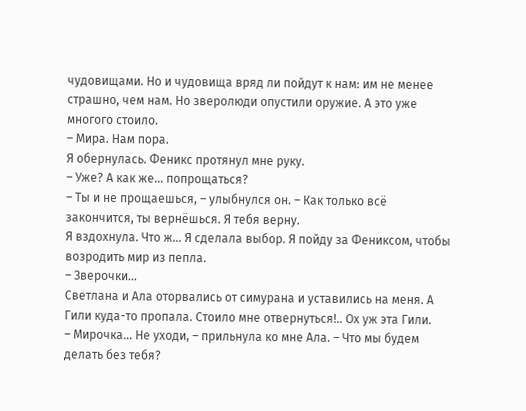чудовищами. Но и чудовища вряд ли пойдут к нам: им не менее страшно, чем нам. Но зверолюди опустили оружие. А это уже многого стоило.
– Мира. Нам пора.
Я обернулась. Феникс протянул мне руку.
– Уже? А как же… попрощаться?
– Ты и не прощаешься, – улыбнулся он. – Как только всё закончится, ты вернёшься. Я тебя верну.
Я вздохнула. Что ж… Я сделала выбор. Я пойду за Фениксом, чтобы возродить мир из пепла.
– Зверочки…
Светлана и Ала оторвались от симурана и уставились на меня. А Гили куда-то пропала. Стоило мне отвернуться!.. Ох уж эта Гили.
– Мирочка… Не уходи, – прильнула ко мне Ала. – Что мы будем делать без тебя?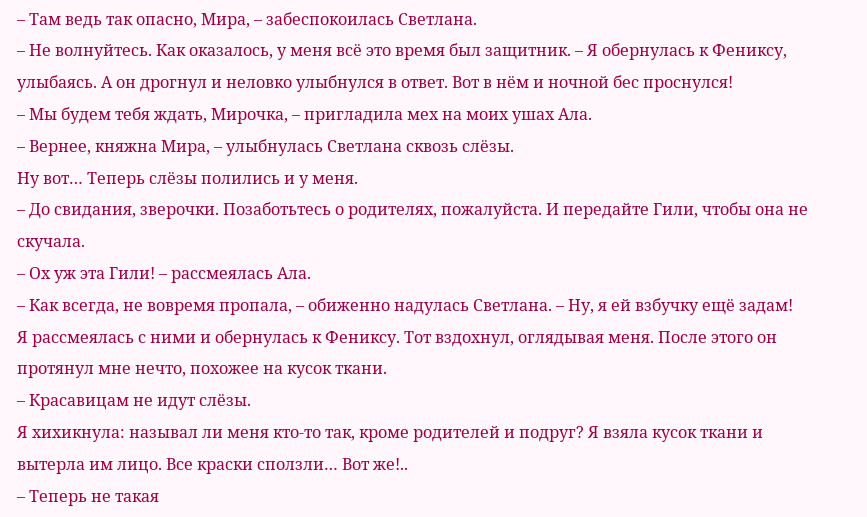– Там ведь так опасно, Мира, – забеспокоилась Светлана.
– Не волнуйтесь. Как оказалось, у меня всё это время был защитник. – Я обернулась к Фениксу, улыбаясь. А он дрогнул и неловко улыбнулся в ответ. Вот в нём и ночной бес проснулся!
– Мы будем тебя ждать, Мирочка, – пригладила мех на моих ушах Ала.
– Вернее, княжна Мира, – улыбнулась Светлана сквозь слёзы.
Ну вот… Теперь слёзы полились и у меня.
– До свидания, зверочки. Позаботьтесь о родителях, пожалуйста. И передайте Гили, чтобы она не скучала.
– Ох уж эта Гили! – рассмеялась Ала.
– Как всегда, не вовремя пропала, – обиженно надулась Светлана. – Ну, я ей взбучку ещё задам!
Я рассмеялась с ними и обернулась к Фениксу. Тот вздохнул, оглядывая меня. После этого он протянул мне нечто, похожее на кусок ткани.
– Красавицам не идут слёзы.
Я хихикнула: называл ли меня кто-то так, кроме родителей и подруг? Я взяла кусок ткани и вытерла им лицо. Все краски сползли… Вот же!..
– Теперь не такая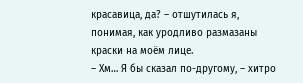красавица, да? – отшутилась я, понимая, как уродливо размазаны краски на моём лице.
– Хм… Я бы сказал по-другому, – хитро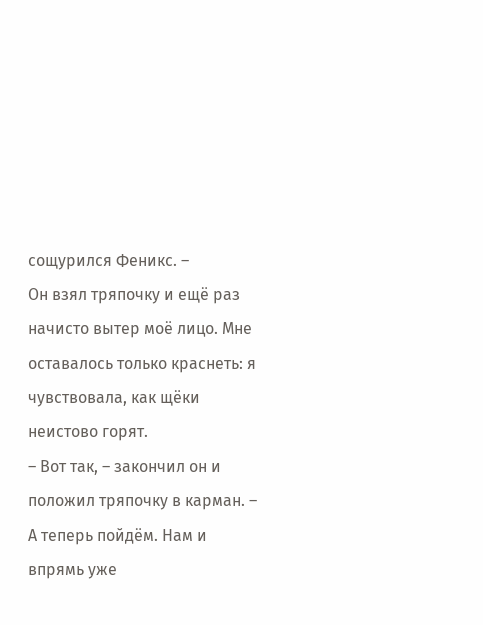сощурился Феникс. –
Он взял тряпочку и ещё раз начисто вытер моё лицо. Мне оставалось только краснеть: я чувствовала, как щёки неистово горят.
– Вот так, – закончил он и положил тряпочку в карман. – А теперь пойдём. Нам и впрямь уже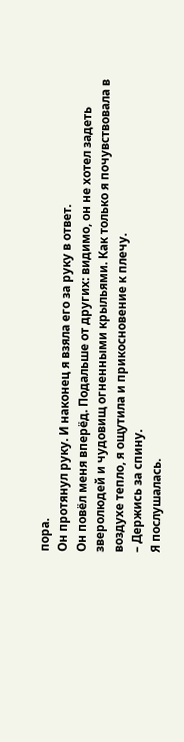пора.
Он протянул руку. И наконец я взяла его за руку в ответ.
Он повёл меня вперёд. Подальше от других: видимо, он не хотел задеть зверолюдей и чудовищ огненными крыльями. Как только я почувствовала в воздухе тепло, я ощутила и прикосновение к плечу.
– Держись за спину.
Я послушалась.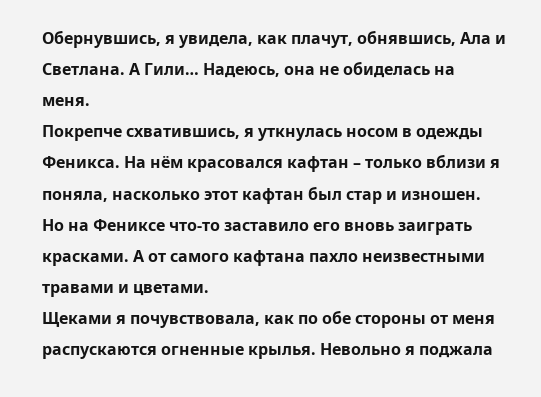Обернувшись, я увидела, как плачут, обнявшись, Ала и Светлана. А Гили… Надеюсь, она не обиделась на меня.
Покрепче схватившись, я уткнулась носом в одежды Феникса. На нём красовался кафтан – только вблизи я поняла, насколько этот кафтан был стар и изношен. Но на Фениксе что-то заставило его вновь заиграть красками. А от самого кафтана пахло неизвестными травами и цветами.
Щеками я почувствовала, как по обе стороны от меня распускаются огненные крылья. Невольно я поджала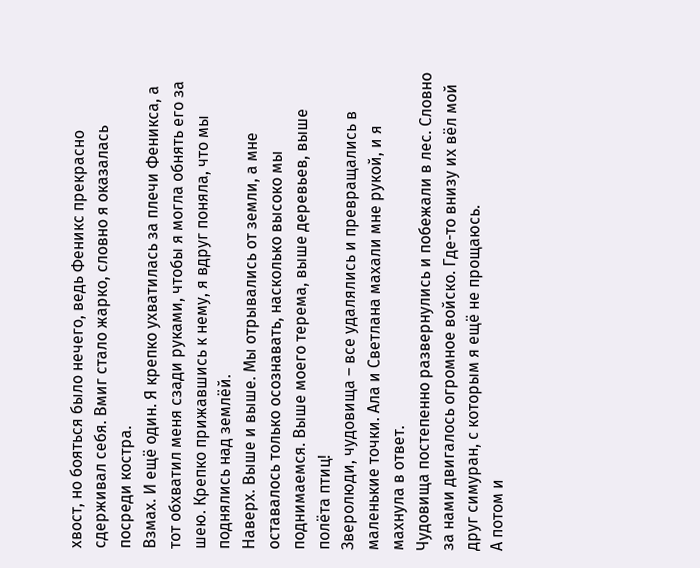хвост, но бояться было нечего, ведь Феникс прекрасно сдерживал себя. Вмиг стало жарко, словно я оказалась посреди костра.
Взмах. И ещё один. Я крепко ухватилась за плечи Феникса, а тот обхватил меня сзади руками, чтобы я могла обнять его за шею. Крепко прижавшись к нему, я вдруг поняла, что мы поднялись над землёй.
Наверх. Выше и выше. Мы отрывались от земли, а мне оставалось только осознавать, насколько высоко мы поднимаемся. Выше моего терема, выше деревьев, выше полёта птиц!
Зверолюди, чудовища – все удалялись и превращались в маленькие точки. Ала и Светлана махали мне рукой, и я махнула в ответ.
Чудовища постепенно развернулись и побежали в лес. Словно за нами двигалось огромное войско. Где-то внизу их вёл мой друг симуран, с которым я ещё не прощаюсь.
А потом и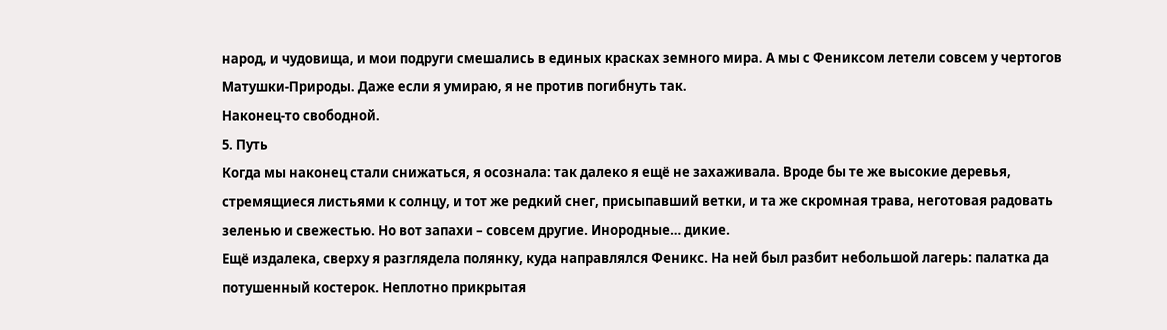народ, и чудовища, и мои подруги смешались в единых красках земного мира. А мы с Фениксом летели совсем у чертогов Матушки-Природы. Даже если я умираю, я не против погибнуть так.
Наконец-то свободной.
5. Путь
Когда мы наконец стали снижаться, я осознала: так далеко я ещё не захаживала. Вроде бы те же высокие деревья, стремящиеся листьями к солнцу, и тот же редкий снег, присыпавший ветки, и та же скромная трава, неготовая радовать зеленью и свежестью. Но вот запахи – совсем другие. Инородные… дикие.
Ещё издалека, сверху я разглядела полянку, куда направлялся Феникс. На ней был разбит небольшой лагерь: палатка да потушенный костерок. Неплотно прикрытая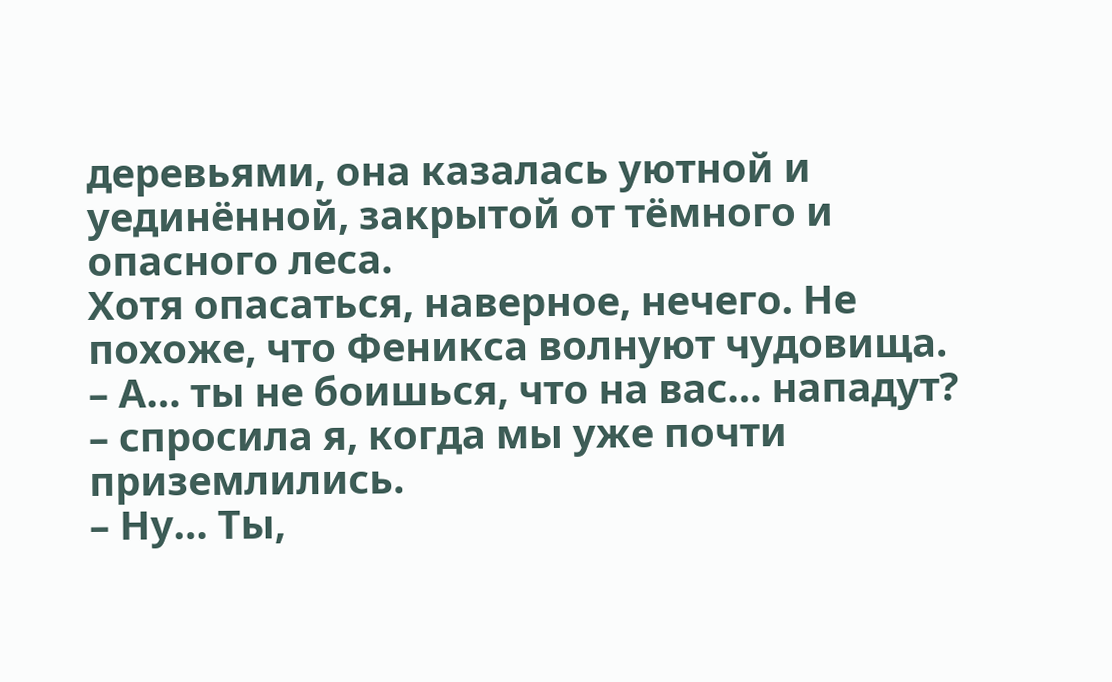деревьями, она казалась уютной и уединённой, закрытой от тёмного и опасного леса.
Хотя опасаться, наверное, нечего. Не похоже, что Феникса волнуют чудовища.
– А… ты не боишься, что на вас… нападут? – спросила я, когда мы уже почти приземлились.
– Ну… Ты,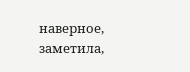наверное, заметила,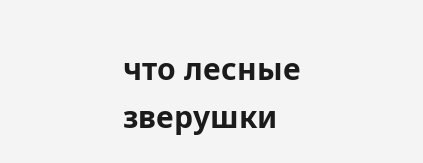что лесные зверушки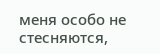меня особо не стесняются,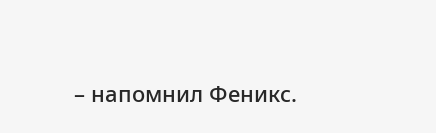– напомнил Феникс.